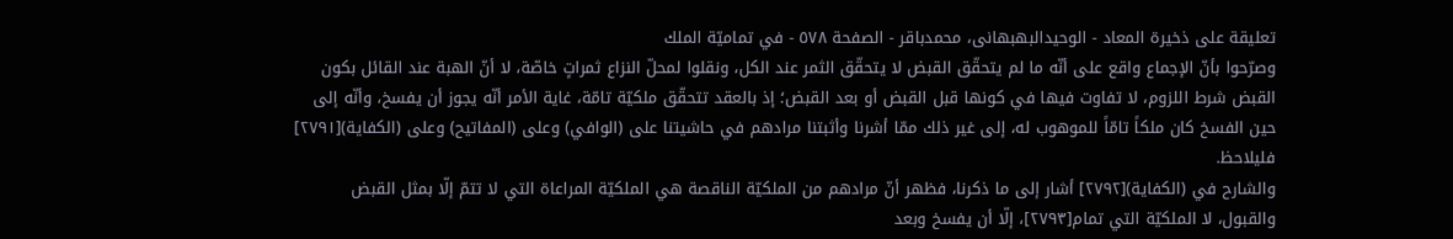تعلیقة علی ذخیرة المعاد - الوحیدالبهبهانی، محمدباقر - الصفحة ٥٧٨ - في تماميّة الملك
وصرّحوا بأنّ الإجماع واقع على أنّه ما لم يتحقّق القبض لا يتحقّق الثمر عند الكل، ونقلوا لمحلّ النزاع ثمراتٍ خاصّة، لا أنّ الهبة عند القائل بكون القبض شرط اللزوم، لا تفاوت فيها في كونها قبل القبض أو بعد القبض؛ إذ بالعقد تتحقّق ملكيّة تامّة، غاية الأمر أنّه يجوز أن يفسخ، وأنّه إلى حين الفسخ كان ملكاً تامّاً للموهوب له، إلى غير ذلك ممّا أشرنا وأثبتنا مرادهم في حاشيتنا على (الوافي) وعلى (المفاتيح) وعلى (الكفاية)[٢٧٩١] فليلاحظ.
والشارح في (الكفاية)[٢٧٩٢] أشار إلى ما ذكرنا، فظهر أنّ مرادهم من الملكيّة الناقصة هي الملكيّة المراعاة التي لا تتمّ إلّا بمثل القبض والقبول، لا الملكيّة التي تمام[٢٧٩٣]، إلّا أن يفسخ وبعد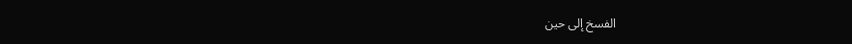الفسخ إلى حين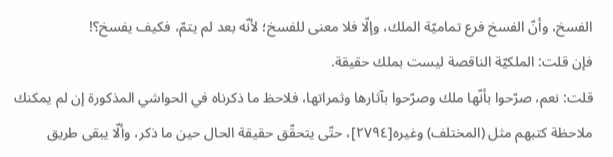الفسخ، وأنّ الفسخ فرع تماميّة الملك، وإلّا فلا معنى للفسخ؛ لأنّه بعد لم يتمّ، فكيف يفسخ؟!
فإن قلت: الملكيّة الناقصة ليست بملك حقيقة.
قلت: نعم، صرّحوا بأنّها ملك وصرّحوا بآثارها وثمراتها، فلاحظ ما ذكرناه في الحواشي المذكورة إن لم يمكنك ملاحظة كتبهم مثل (المختلف) وغيره[٢٧٩٤]، حتّى يتحقّق حقيقة الحال حين ما ذكر، وألّا يبقى طريق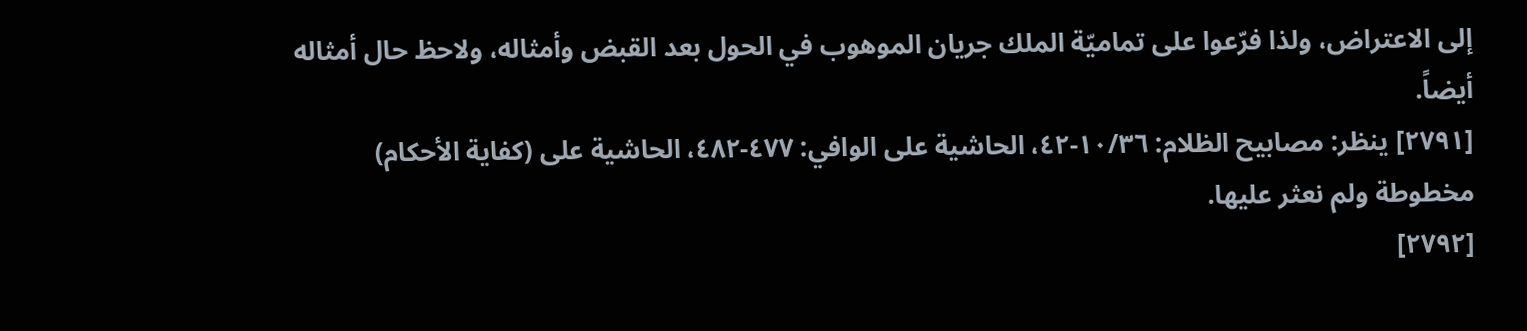إلى الاعتراض، ولذا فرّعوا على تماميّة الملك جريان الموهوب في الحول بعد القبض وأمثاله، ولاحظ حال أمثاله أيضاً.
[٢٧٩١] ينظر: مصابيح الظلام: ١٠/٣٦-٤٢، الحاشية على الوافي: ٤٧٧-٤٨٢، الحاشية على (كفاية الأحكام) مخطوطة ولم نعثر عليها.
[٢٧٩٢]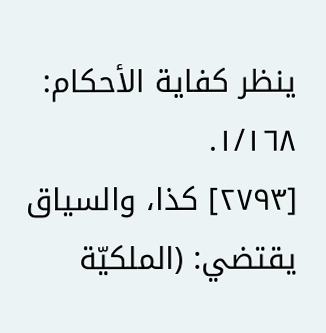ينظر كفاية الأحكام: ١/١٦٨.
[٢٧٩٣] كذا، والسياق يقتضي: (الملكيّة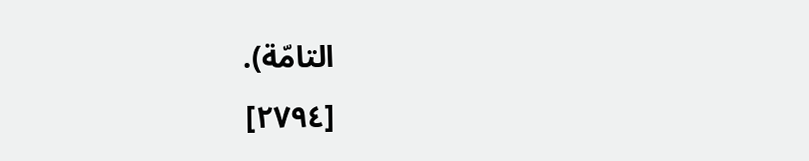التامّة).
[٢٧٩٤]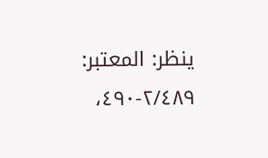ينظر: المعتبر: ٢/٤٨٩-٤٩٠،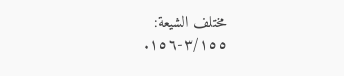مختلف الشيعة: ٣/١٥٥-١٥٦.